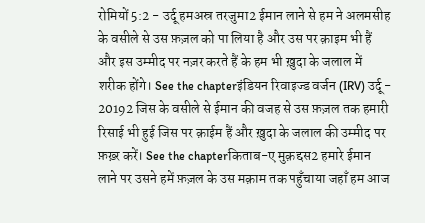रोमियों 5:2 - उर्दू हमअस्र तरजुमा2 ईमान लाने से हम ने अलमसीह के वसीले से उस फ़ज़ल को पा लिया है और उस पर क़ाइम भी हैं और इस उम्मीद पर नज़र करते हैं के हम भी ख़ुदा के जलाल में शरीक होंगे। See the chapterइंडियन रिवाइज्ड वर्जन (IRV) उर्दू - 20192 जिस के वसीले से ईमान की वजह से उस फ़ज़ल तक हमारी रिसाई भी हुई जिस पर क़ाईम हैं और ख़ुदा के जलाल की उम्मीद पर फ़ख़्र करें। See the chapterकिताब-ए मुक़द्दस2 हमारे ईमान लाने पर उसने हमें फ़ज़ल के उस मक़ाम तक पहुँचाया जहाँ हम आज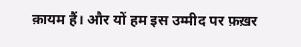क़ायम हैं। और यों हम इस उम्मीद पर फ़ख़र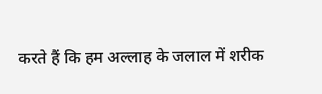करते हैं कि हम अल्लाह के जलाल में शरीक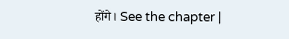होंगे। See the chapter |